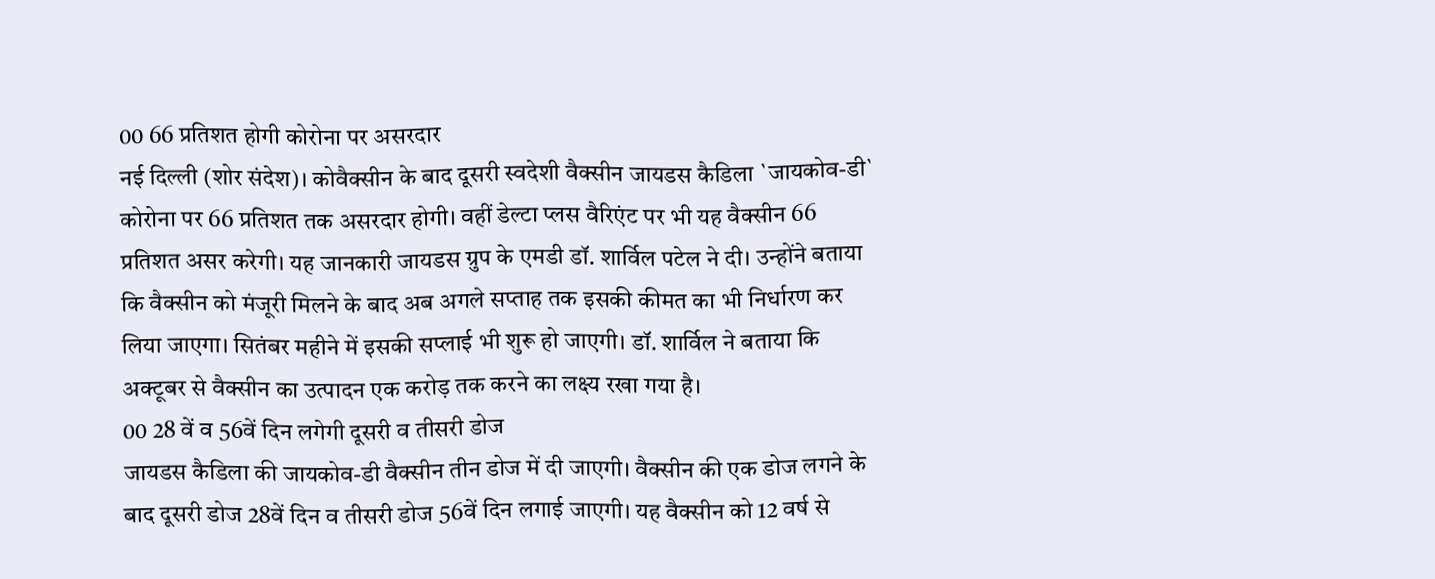00 66 प्रतिशत होगी कोरोना पर असरदार
नई दिल्ली (शोर संदेश)। कोवैक्सीन के बाद दूसरी स्वदेशी वैक्सीन जायडस कैडिला `जायकोव-डी` कोरोना पर 66 प्रतिशत तक असरदार होगी। वहीं डेल्टा प्लस वैरिएंट पर भी यह वैक्सीन 66 प्रतिशत असर करेगी। यह जानकारी जायडस ग्रुप के एमडी डॉ. शार्विल पटेल ने दी। उन्होंने बताया कि वैक्सीन को मंजूरी मिलने के बाद अब अगले सप्ताह तक इसकी कीमत का भी निर्धारण कर लिया जाएगा। सितंबर महीने में इसकी सप्लाई भी शुरू हो जाएगी। डॉ. शार्विल ने बताया कि अक्टूबर से वैक्सीन का उत्पादन एक करोड़ तक करने का लक्ष्य रखा गया है।
00 28 वें व 56वें दिन लगेगी दूसरी व तीसरी डोज
जायडस कैडिला की जायकोव-डी वैक्सीन तीन डोज में दी जाएगी। वैक्सीन की एक डोज लगने के बाद दूसरी डोज 28वें दिन व तीसरी डोज 56वें दिन लगाई जाएगी। यह वैक्सीन को 12 वर्ष से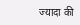ज्यादा की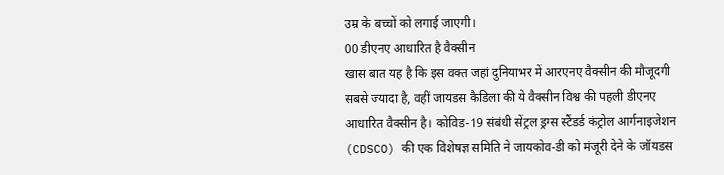उम्र के बच्चों को लगाई जाएगी।
00 डीएनए आधारित है वैक्सीन
खास बात यह है कि इस वक्त जहां दुनियाभर में आरएनए वैक्सीन की मौजूदगी सबसे ज्यादा है, वहीं जायडस कैडिला की ये वैक्सीन विश्व की पहली डीएनए आधारित वैक्सीन है। कोविड-19 संबंधी सेंट्रल ड्रग्स स्टैंडर्ड कंट्रोल आर्गनाइजेशन (CDSCO) की एक विशेषज्ञ समिति ने जायकोव-डी को मंजूरी देने के जॉयडस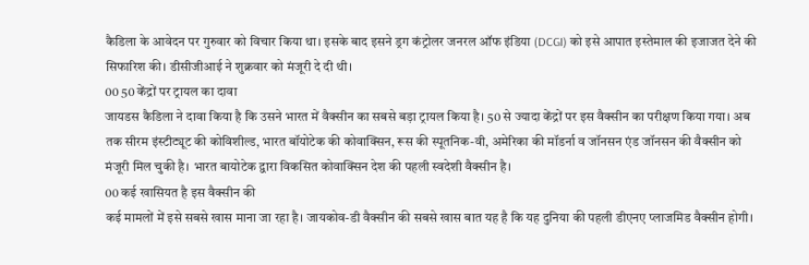कैडिला के आवेदन पर गुरुवार को विचार किया था। इसके बाद इसने ड्रग कंट्रोलर जनरल ऑफ इंडिया (DCGI) को इसे आपात इस्तेमाल की इजाजत देने की सिफारिश की। डीसीजीआई ने शुक्रवार को मंजूरी दे दी थी।
00 50 केंद्रों पर ट्रायल का दावा
जायडस कैडिला ने दावा किया है कि उसने भारत में वैक्सीन का सबसे बड़ा ट्रायल किया है। 50 से ज्यादा केंद्रों पर इस वैक्सीन का परीक्षण किया गया। अब तक सीरम इंस्टीट्यूट की कोविशील्ड, भारत बॉयोटेक की कोवाक्सिन, रूस की स्पूतनिक-वी, अमेरिका की मॉडर्ना व जॉनसन एंड जॉनसन की वैक्सीन को मंजूरी मिल चुकी है। भारत बायोटेक द्वारा विकसित कोवाक्सिन देश की पहली स्वदेशी वैक्सीन है।
00 कई खासियत है इस वैक्सीन की
कई मामलों में इसे सबसे खास माना जा रहा है। जायकोव-डी वैक्सीन की सबसे खास बात यह है कि यह दुनिया की पहली डीएनए प्लाजमिड वैक्सीन होगी।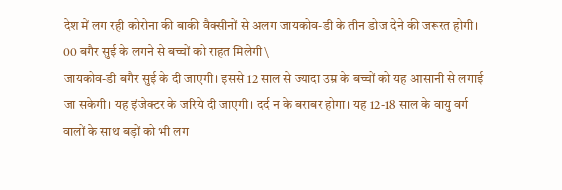देश में लग रही कोरोना की बाकी वैक्सीनों से अलग जायकोव-डी के तीन डोज देने की जरूरत होगी।
00 बगैर सुई के लगने से बच्चों को राहत मिलेगी\
जायकोव-डी बगैर सुई के दी जाएगी। इससे 12 साल से ज्यादा उम्र के बच्चों को यह आसानी से लगाई जा सकेगी। यह इंजेक्टर के जरिये दी जाएगी। दर्द न के बराबर होगा। यह 12-18 साल के वायु वर्ग वालों के साथ बड़ों को भी लग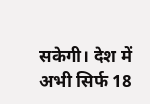सकेगी। देश में अभी सिर्फ 18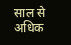साल से अधिक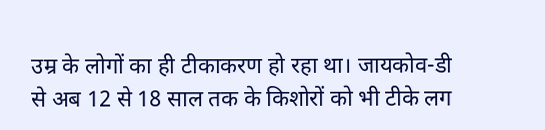उम्र के लोगों का ही टीकाकरण हो रहा था। जायकोव-डी से अब 12 से 18 साल तक के किशोरों को भी टीके लग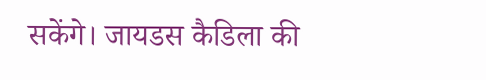सकेंगे। जायडस कैडिला की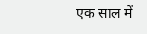एक साल में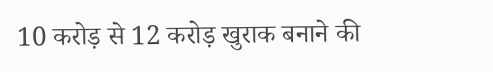10 करोड़ से 12 करोड़ खुराक बनाने की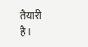तैयारी है।